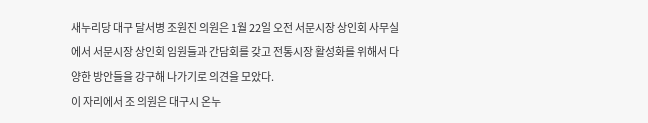새누리당 대구 달서병 조원진 의원은 1월 22일 오전 서문시장 상인회 사무실에서 서문시장 상인회 임원들과 간담회를 갖고 전통시장 활성화를 위해서 다양한 방안들을 강구해 나가기로 의견을 모았다.
이 자리에서 조 의원은 대구시 온누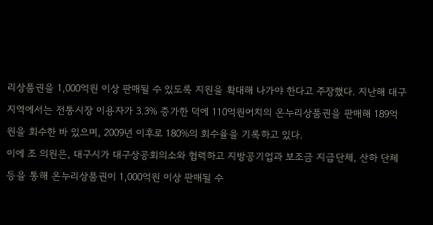리상품권을 1,000억원 이상 판매될 수 있도록 지원을 확대해 나가야 한다고 주장했다. 지난해 대구지역에서는 전통시장 이용자가 3.3% 증가한 덕에 110억원어치의 온누리상품권을 판매해 189억원을 회수한 바 있으며, 2009년 이후로 180%의 회수율을 기록하고 있다.
이에 조 의원은, 대구시가 대구상공회의소와 협력하고 지방공기업과 보조금 지급단체, 산하 단체 등을 통해 온누리상품권이 1,000억원 이상 판매될 수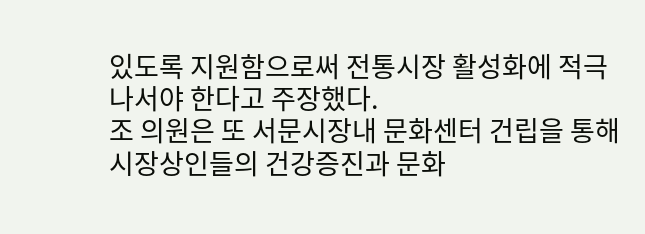있도록 지원함으로써 전통시장 활성화에 적극 나서야 한다고 주장했다.
조 의원은 또 서문시장내 문화센터 건립을 통해 시장상인들의 건강증진과 문화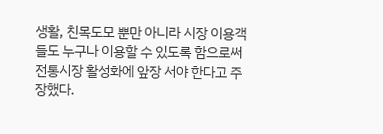생활, 친목도모 뿐만 아니라 시장 이용객들도 누구나 이용할 수 있도록 함으로써 전통시장 활성화에 앞장 서야 한다고 주장했다.